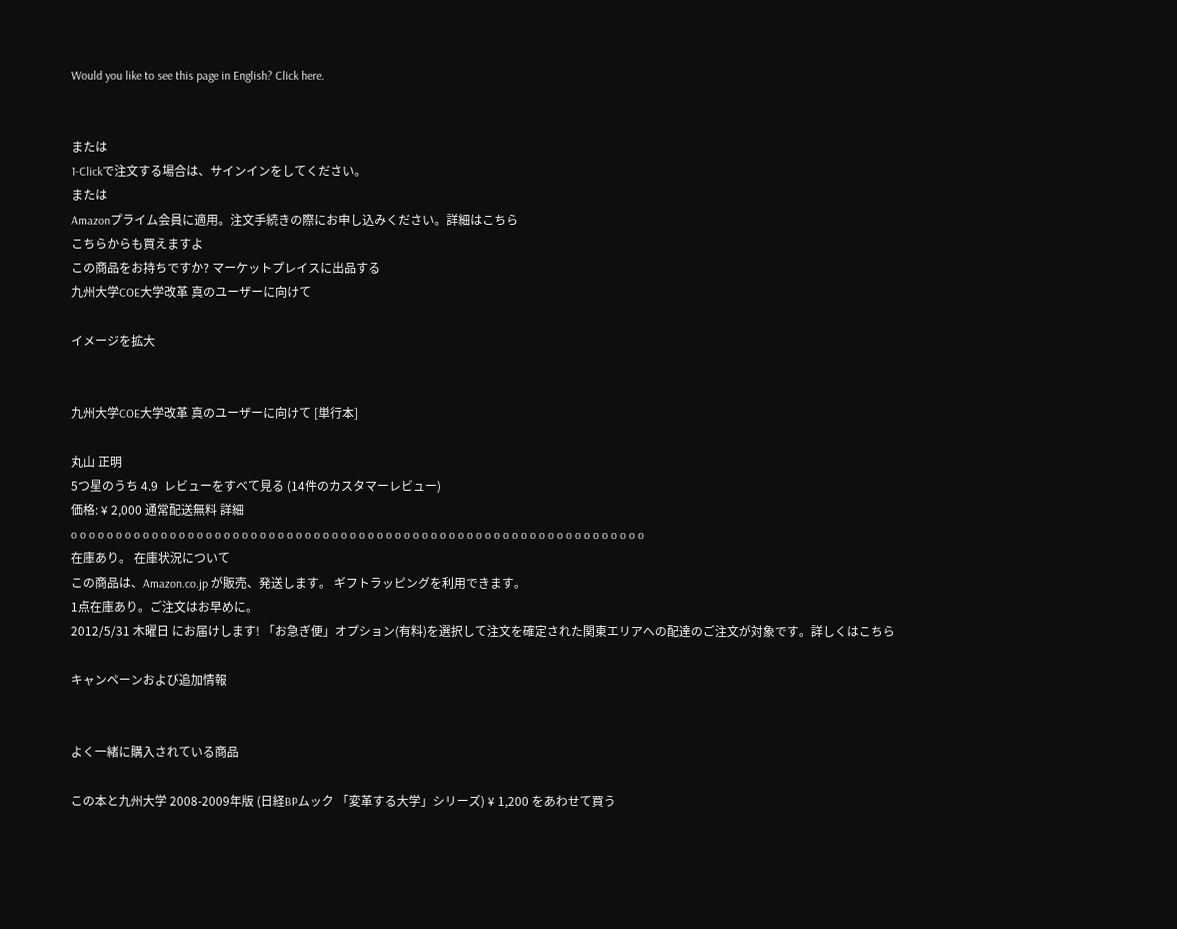Would you like to see this page in English? Click here.


または
1-Clickで注文する場合は、サインインをしてください。
または
Amazonプライム会員に適用。注文手続きの際にお申し込みください。詳細はこちら
こちらからも買えますよ
この商品をお持ちですか? マーケットプレイスに出品する
九州大学COE大学改革 真のユーザーに向けて

イメージを拡大


九州大学COE大学改革 真のユーザーに向けて [単行本]

丸山 正明
5つ星のうち 4.9  レビューをすべて見る (14件のカスタマーレビュー)
価格: ¥ 2,000 通常配送無料 詳細
o o o o o o o o o o o o o o o o o o o o o o o o o o o o o o o o o o o o o o o o o o o o o o o o o o o o o o o o o o o o o o o o
在庫あり。 在庫状況について
この商品は、Amazon.co.jp が販売、発送します。 ギフトラッピングを利用できます。
1点在庫あり。ご注文はお早めに。
2012/5/31 木曜日 にお届けします! 「お急ぎ便」オプション(有料)を選択して注文を確定された関東エリアへの配達のご注文が対象です。詳しくはこちら

キャンペーンおよび追加情報


よく一緒に購入されている商品

この本と九州大学 2008-2009年版 (日経BPムック 「変革する大学」シリーズ) ¥ 1,200 をあわせて買う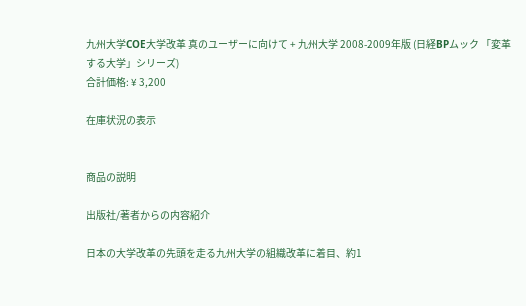九州大学COE大学改革 真のユーザーに向けて + 九州大学 2008-2009年版 (日経BPムック 「変革する大学」シリーズ)
合計価格: ¥ 3,200

在庫状況の表示


商品の説明

出版社/著者からの内容紹介

日本の大学改革の先頭を走る九州大学の組織改革に着目、約1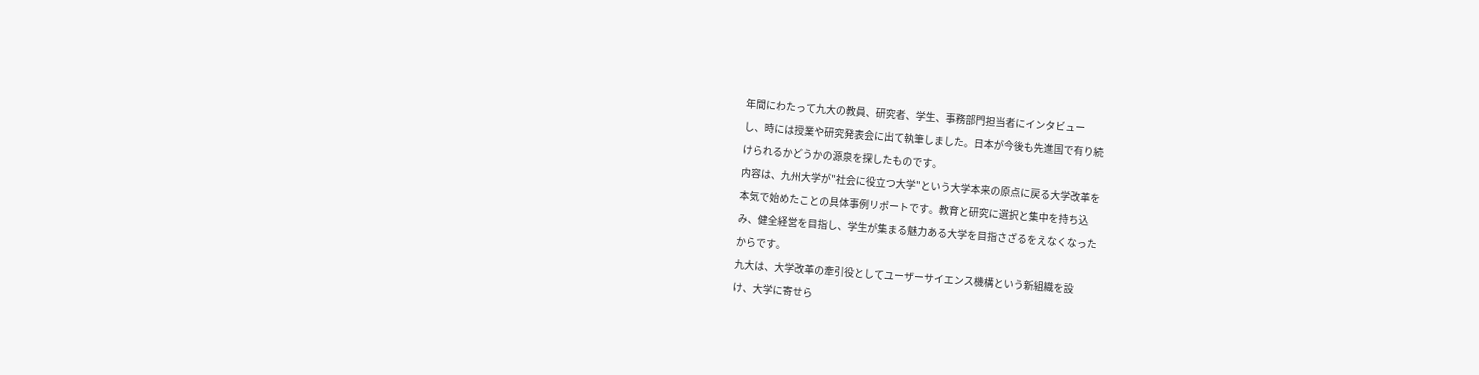年間にわたって九大の教員、研究者、学生、事務部門担当者にインタビュー
し、時には授業や研究発表会に出て執筆しました。日本が今後も先進国で有り続
けられるかどうかの源泉を探したものです。
内容は、九州大学が"社会に役立つ大学"という大学本来の原点に戻る大学改革を
本気で始めたことの具体事例リポートです。教育と研究に選択と集中を持ち込
み、健全経営を目指し、学生が集まる魅力ある大学を目指さざるをえなくなった
からです。
九大は、大学改革の牽引役としてユーザーサイエンス機構という新組織を設
け、大学に寄せら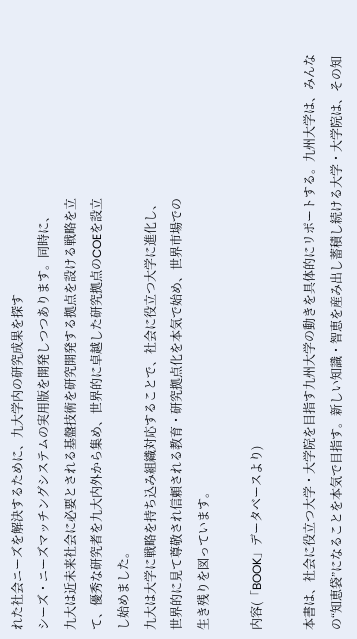れた社会ニーズを解決するために、九大学内の研究成果を探す
シーズ・ニーズマッチングシステムの実用版を開発しつつあります。同時に、
九大は近未来社会に必要とされる基盤技術を研究開発する拠点を設ける戦略を立
て、優秀な研究者を九大内外から集め、世界的に卓越した研究拠点のCOEを設立
し始めました。
九大は大学に戦略を持ち込み組織対応することで、社会に役立つ大学に進化し、
世界的に見て尊敬され信頼される教育・研究拠点化を本気で始め、世界市場での
生き残りを図っています。

内容(「BOOK」データベースより)

本書は、社会に役立つ大学・大学院を目指す九州大学の動きを具体的にリポートする。九州大学は、みんなの“知恵袋”になることを本気で目指す。新しい知識・智恵を産み出し蓄積し続ける大学・大学院は、その知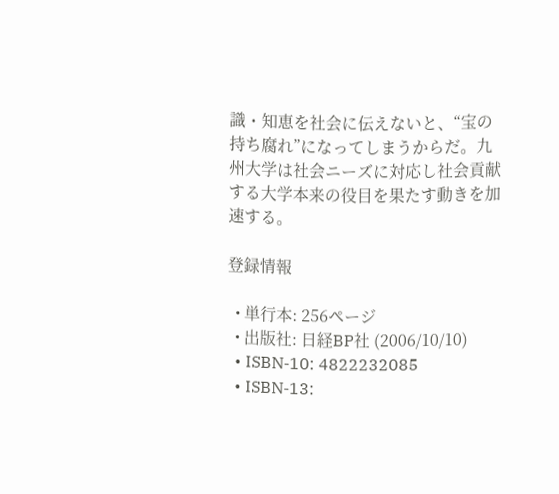識・知恵を社会に伝えないと、“宝の持ち腐れ”になってしまうからだ。九州大学は社会ニーズに対応し社会貢献する大学本来の役目を果たす動きを加速する。

登録情報

  • 単行本: 256ページ
  • 出版社: 日経BP社 (2006/10/10)
  • ISBN-10: 4822232085
  • ISBN-13: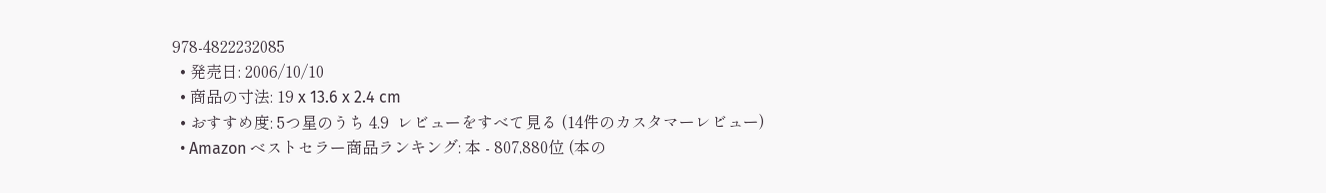978-4822232085
  • 発売日: 2006/10/10
  • 商品の寸法: 19 x 13.6 x 2.4 cm
  • おすすめ度: 5つ星のうち 4.9  レビューをすべて見る (14件のカスタマーレビュー)
  • Amazon ベストセラー商品ランキング: 本 - 807,880位 (本の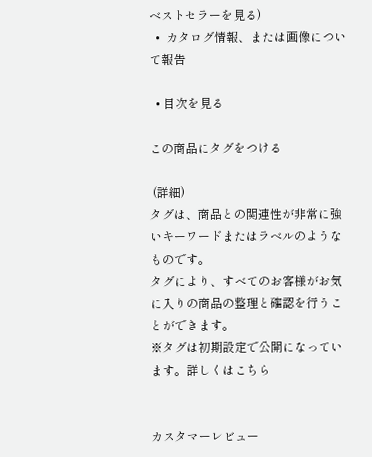ベストセラーを見る)
  •  カタログ情報、または画像について報告

  • 目次を見る

この商品にタグをつける

 (詳細)
タグは、商品との関連性が非常に強いキーワードまたはラベルのようなものです。
タグにより、すべてのお客様がお気に入りの商品の整理と確認を行うことができます。
※タグは初期設定で公開になっています。詳しくはこちら


カスタマーレビュー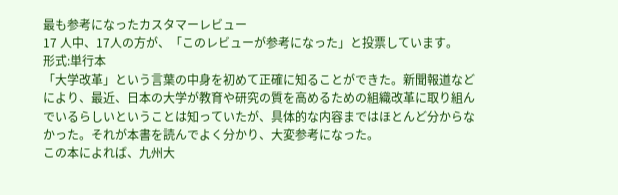最も参考になったカスタマーレビュー
17 人中、17人の方が、「このレビューが参考になった」と投票しています。
形式:単行本
「大学改革」という言葉の中身を初めて正確に知ることができた。新聞報道などにより、最近、日本の大学が教育や研究の質を高めるための組織改革に取り組んでいるらしいということは知っていたが、具体的な内容まではほとんど分からなかった。それが本書を読んでよく分かり、大変参考になった。
この本によれば、九州大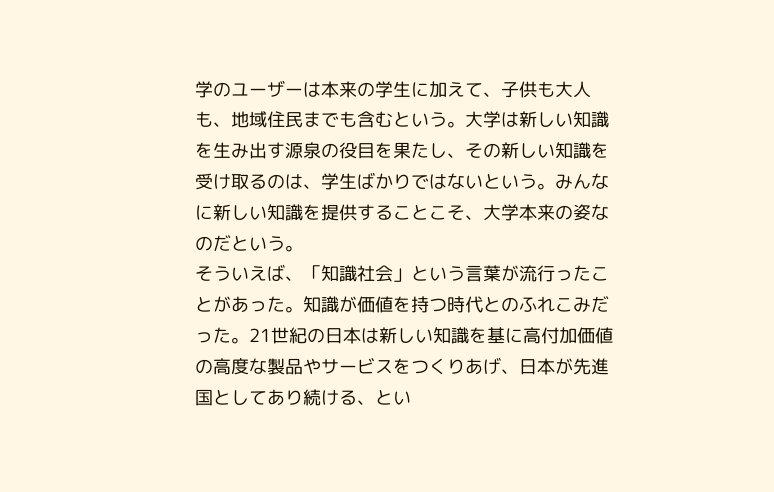学のユーザーは本来の学生に加えて、子供も大人も、地域住民までも含むという。大学は新しい知識を生み出す源泉の役目を果たし、その新しい知識を受け取るのは、学生ばかりではないという。みんなに新しい知識を提供することこそ、大学本来の姿なのだという。
そういえば、「知識社会」という言葉が流行ったことがあった。知識が価値を持つ時代とのふれこみだった。21世紀の日本は新しい知識を基に高付加価値の高度な製品やサービスをつくりあげ、日本が先進国としてあり続ける、とい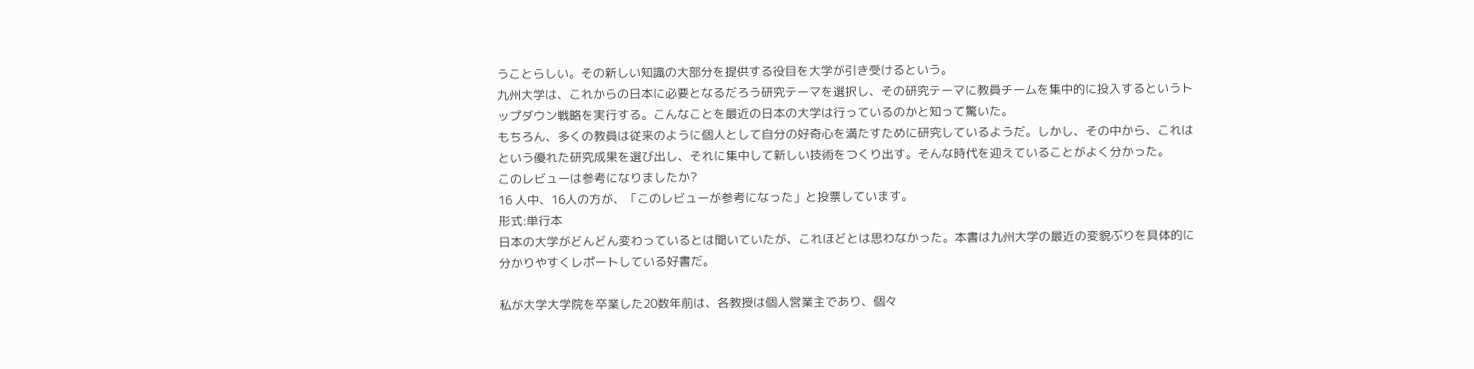うことらしい。その新しい知識の大部分を提供する役目を大学が引き受けるという。
九州大学は、これからの日本に必要となるだろう研究テーマを選択し、その研究テーマに教員チームを集中的に投入するというトップダウン戦略を実行する。こんなことを最近の日本の大学は行っているのかと知って驚いた。
もちろん、多くの教員は従来のように個人として自分の好奇心を満たすために研究しているようだ。しかし、その中から、これはという優れた研究成果を選び出し、それに集中して新しい技術をつくり出す。そんな時代を迎えていることがよく分かった。
このレビューは参考になりましたか?
16 人中、16人の方が、「このレビューが参考になった」と投票しています。
形式:単行本
日本の大学がどんどん変わっているとは聞いていたが、これほどとは思わなかった。本書は九州大学の最近の変貌ぶりを具体的に分かりやすくレポートしている好書だ。

私が大学大学院を卒業した20数年前は、各教授は個人営業主であり、個々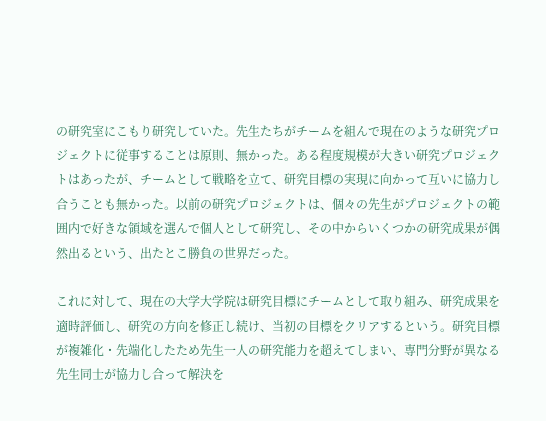の研究室にこもり研究していた。先生たちがチームを組んで現在のような研究プロジェクトに従事することは原則、無かった。ある程度規模が大きい研究プロジェクトはあったが、チームとして戦略を立て、研究目標の実現に向かって互いに協力し合うことも無かった。以前の研究プロジェクトは、個々の先生がプロジェクトの範囲内で好きな領域を選んで個人として研究し、その中からいくつかの研究成果が偶然出るという、出たとこ勝負の世界だった。

これに対して、現在の大学大学院は研究目標にチームとして取り組み、研究成果を適時評価し、研究の方向を修正し続け、当初の目標をクリアするという。研究目標が複雑化・先端化したため先生一人の研究能力を超えてしまい、専門分野が異なる先生同士が協力し合って解決を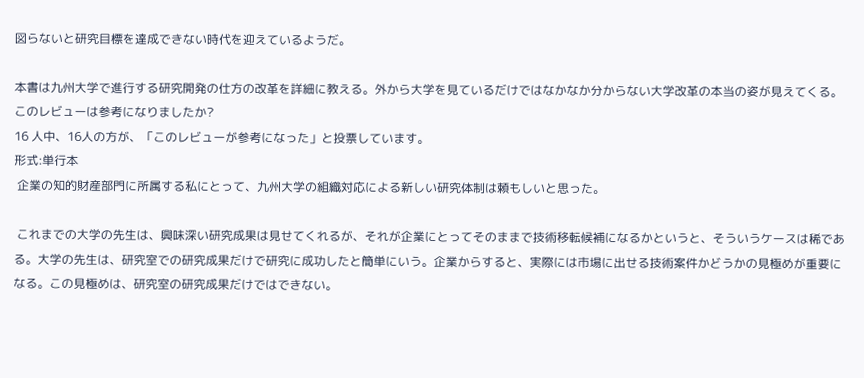図らないと研究目標を達成できない時代を迎えているようだ。

本書は九州大学で進行する研究開発の仕方の改革を詳細に教える。外から大学を見ているだけではなかなか分からない大学改革の本当の姿が見えてくる。
このレビューは参考になりましたか?
16 人中、16人の方が、「このレビューが参考になった」と投票しています。
形式:単行本
 企業の知的財産部門に所属する私にとって、九州大学の組織対応による新しい研究体制は頼もしいと思った。

 これまでの大学の先生は、興味深い研究成果は見せてくれるが、それが企業にとってそのままで技術移転候補になるかというと、そういうケースは稀である。大学の先生は、研究室での研究成果だけで研究に成功したと簡単にいう。企業からすると、実際には市場に出せる技術案件かどうかの見極めが重要になる。この見極めは、研究室の研究成果だけではできない。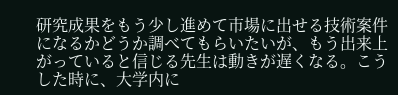研究成果をもう少し進めて市場に出せる技術案件になるかどうか調べてもらいたいが、もう出来上がっていると信じる先生は動きが遅くなる。こうした時に、大学内に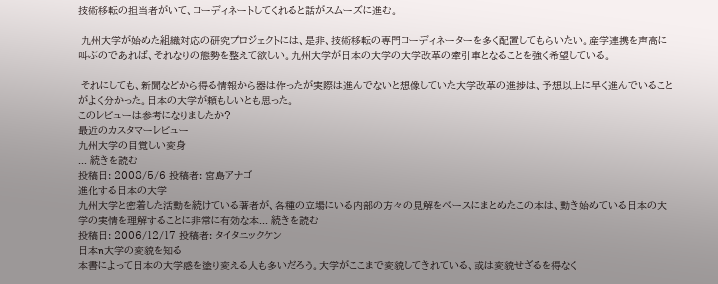技術移転の担当者がいて、コーディネートしてくれると話がスムーズに進む。

 九州大学が始めた組織対応の研究プロジェクトには、是非、技術移転の専門コーディネーターを多く配置してもらいたい。産学連携を声高に叫ぶのであれば、それなりの態勢を整えて欲しい。九州大学が日本の大学の大学改革の牽引車となることを強く希望している。

 それにしても、新聞などから得る情報から器は作ったが実際は進んでないと想像していた大学改革の進捗は、予想以上に早く進んでいることがよく分かった。日本の大学が頼もしいとも思った。
このレビューは参考になりましたか?
最近のカスタマーレビュー
九州大学の目覚しい変身
... 続きを読む
投稿日: 2008/5/6 投稿者: 宮島アナゴ
進化する日本の大学
九州大学と密着した活動を続けている著者が、各種の立場にいる内部の方々の見解をベースにまとめたこの本は、動き始めている日本の大学の実情を理解することに非常に有効な本... 続きを読む
投稿日: 2006/12/17 投稿者: タイタニックケン
日本n大学の変貌を知る
本書によって日本の大学感を塗り変える人も多いだろう。大学がここまで変貌してきれている、或は変貌せざるを得なく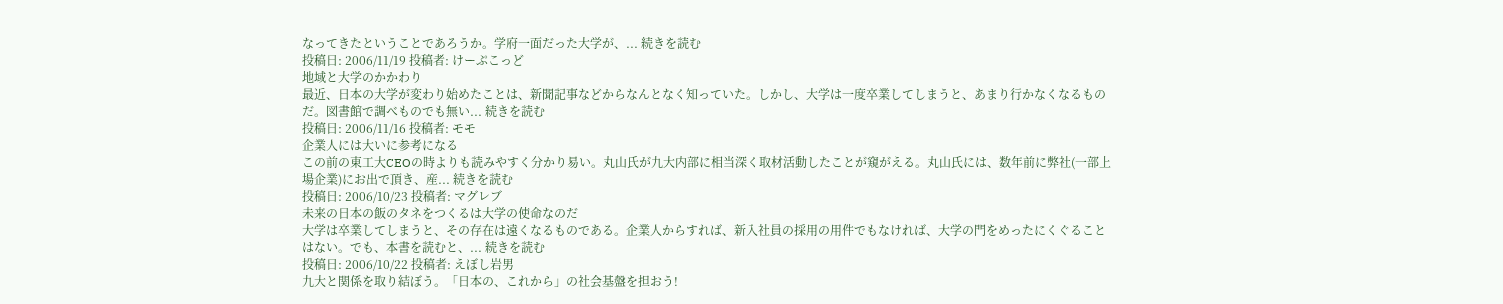なってきたということであろうか。学府一面だった大学が、... 続きを読む
投稿日: 2006/11/19 投稿者: けーぷこっど
地域と大学のかかわり
最近、日本の大学が変わり始めたことは、新聞記事などからなんとなく知っていた。しかし、大学は一度卒業してしまうと、あまり行かなくなるものだ。図書館で調べものでも無い... 続きを読む
投稿日: 2006/11/16 投稿者: モモ
企業人には大いに参考になる
この前の東工大CEOの時よりも読みやすく分かり易い。丸山氏が九大内部に相当深く取材活動したことが窺がえる。丸山氏には、数年前に弊社(一部上場企業)にお出で頂き、産... 続きを読む
投稿日: 2006/10/23 投稿者: マグレブ
未来の日本の飯のタネをつくるは大学の使命なのだ
大学は卒業してしまうと、その存在は遠くなるものである。企業人からすれば、新入社員の採用の用件でもなければ、大学の門をめったにくぐることはない。でも、本書を読むと、... 続きを読む
投稿日: 2006/10/22 投稿者: えぼし岩男
九大と関係を取り結ぼう。「日本の、これから」の社会基盤を担おう!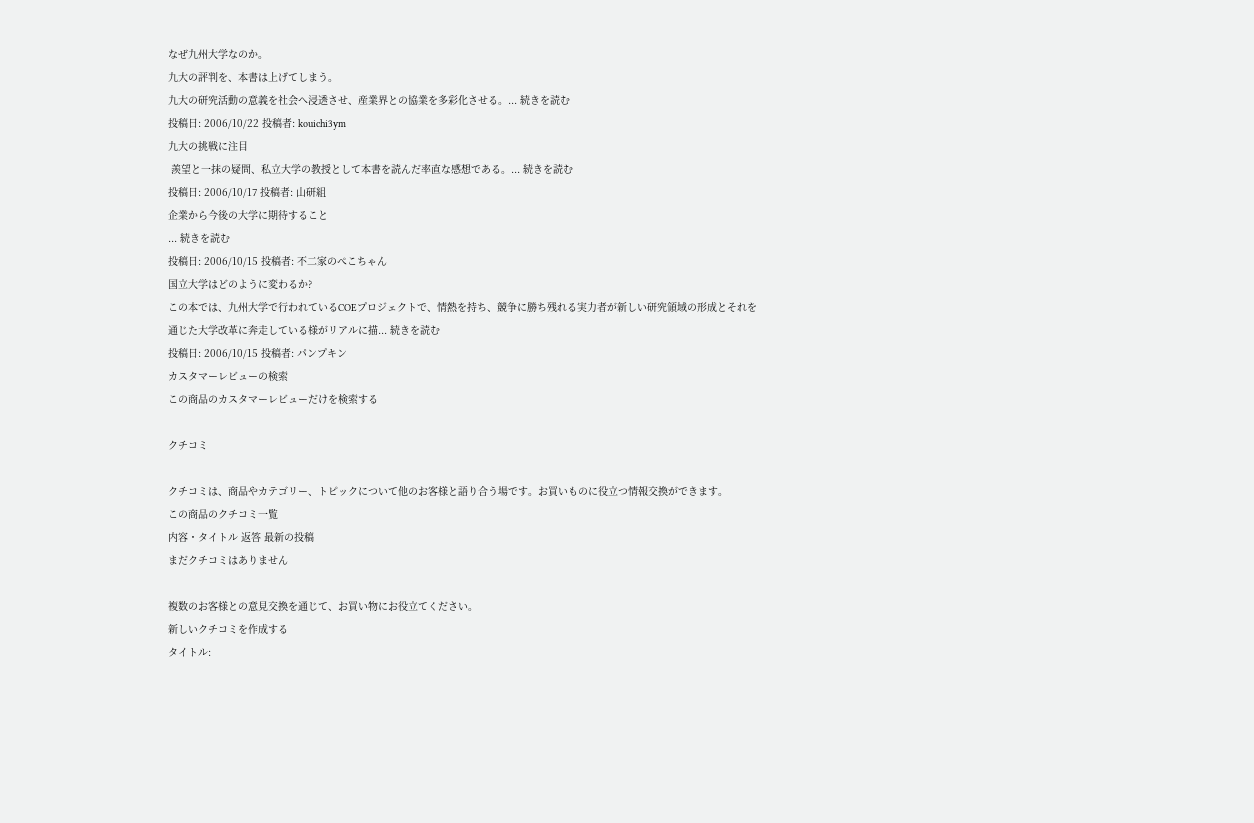なぜ九州大学なのか。
九大の評判を、本書は上げてしまう。
九大の研究活動の意義を社会へ浸透させ、産業界との協業を多彩化させる。... 続きを読む
投稿日: 2006/10/22 投稿者: kouichi3ym
九大の挑戦に注目
 羨望と一抹の疑問、私立大学の教授として本書を読んだ率直な感想である。... 続きを読む
投稿日: 2006/10/17 投稿者: 山研組
企業から今後の大学に期待すること
... 続きを読む
投稿日: 2006/10/15 投稿者: 不二家のぺこちゃん
国立大学はどのように変わるか?
この本では、九州大学で行われているCOEプロジェクトで、情熱を持ち、競争に勝ち残れる実力者が新しい研究領域の形成とそれを通じた大学改革に奔走している様がリアルに描... 続きを読む
投稿日: 2006/10/15 投稿者: パンプキン
カスタマーレビューの検索
この商品のカスタマーレビューだけを検索する

クチコミ

クチコミは、商品やカテゴリー、トピックについて他のお客様と語り合う場です。お買いものに役立つ情報交換ができます。
この商品のクチコミ一覧
内容・タイトル 返答 最新の投稿
まだクチコミはありません

複数のお客様との意見交換を通じて、お買い物にお役立てください。
新しいクチコミを作成する
タイトル: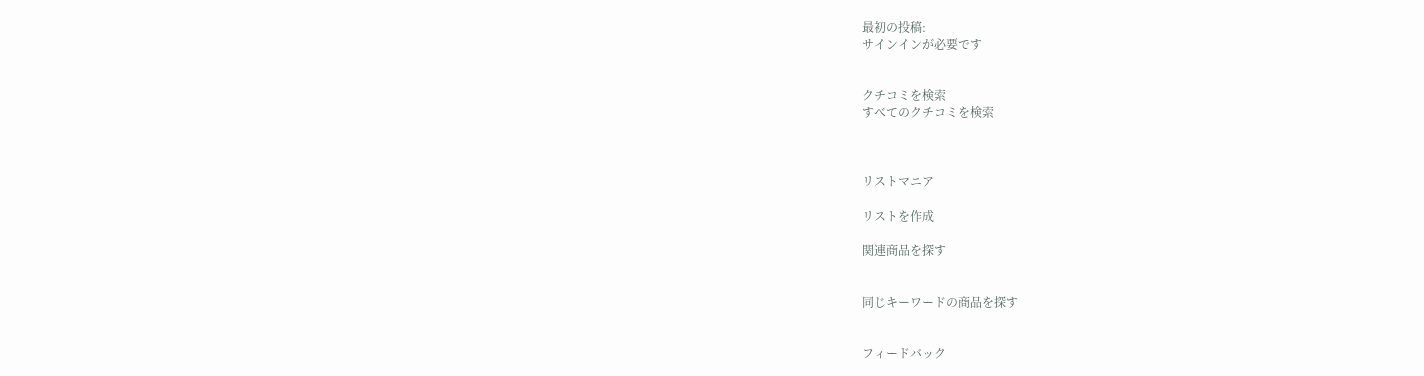最初の投稿:
サインインが必要です


クチコミを検索
すべてのクチコミを検索



リストマニア

リストを作成

関連商品を探す


同じキーワードの商品を探す


フィードバック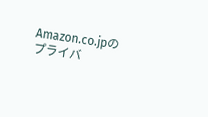Amazon.co.jpのプライバ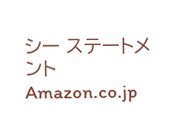シー ステートメント Amazon.co.jp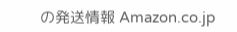の発送情報 Amazon.co.jp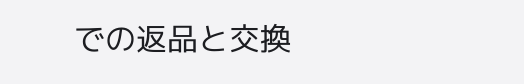での返品と交換